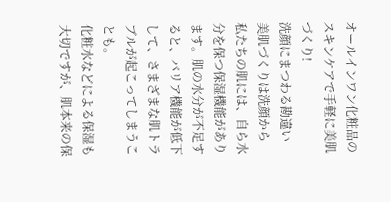オールインワン化粧品のスキンケアで手軽に美肌づくり!
洗顔にまつわる勘違い
美肌づくりは洗顔から
私たちの肌には、自ら水分を保つ保湿機能があります。肌の水分が不足すると、バリア機能が低下して、さまざまな肌トラブルが起こってしまうことも。
化粧水などによる保湿も大切ですが、肌本来の保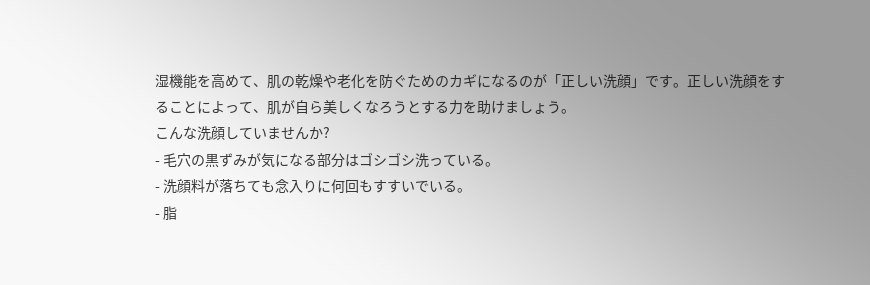湿機能を高めて、肌の乾燥や老化を防ぐためのカギになるのが「正しい洗顔」です。正しい洗顔をすることによって、肌が自ら美しくなろうとする力を助けましょう。
こんな洗顔していませんか?
- 毛穴の黒ずみが気になる部分はゴシゴシ洗っている。
- 洗顔料が落ちても念入りに何回もすすいでいる。
- 脂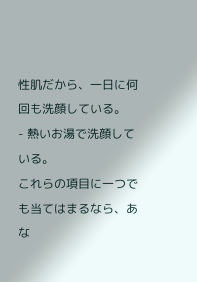性肌だから、一日に何回も洗顔している。
- 熱いお湯で洗顔している。
これらの項目に一つでも当てはまるなら、あな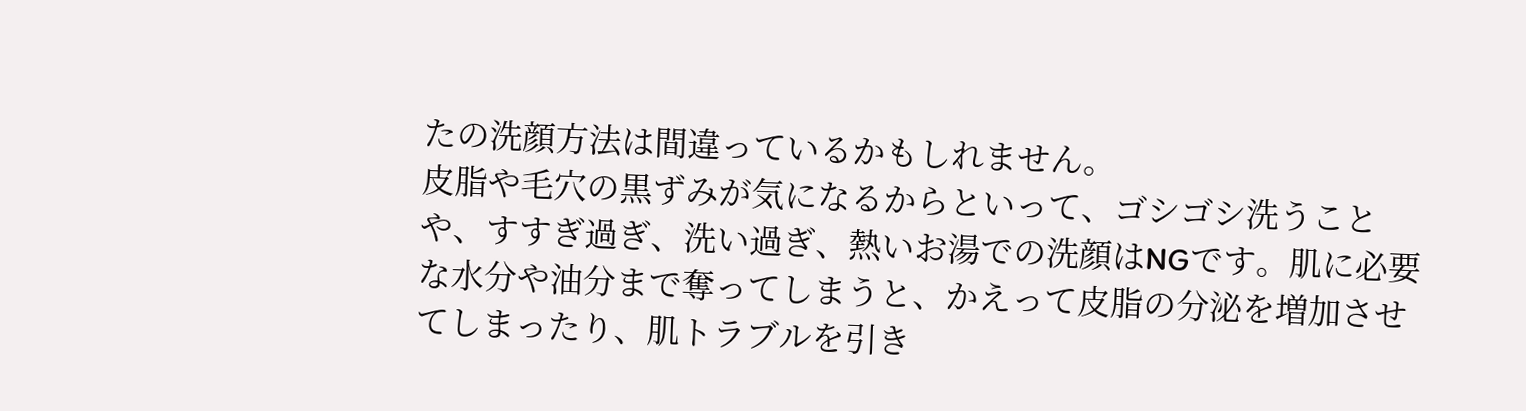たの洗顔方法は間違っているかもしれません。
皮脂や毛穴の黒ずみが気になるからといって、ゴシゴシ洗うことや、すすぎ過ぎ、洗い過ぎ、熱いお湯での洗顔はNGです。肌に必要な水分や油分まで奪ってしまうと、かえって皮脂の分泌を増加させてしまったり、肌トラブルを引き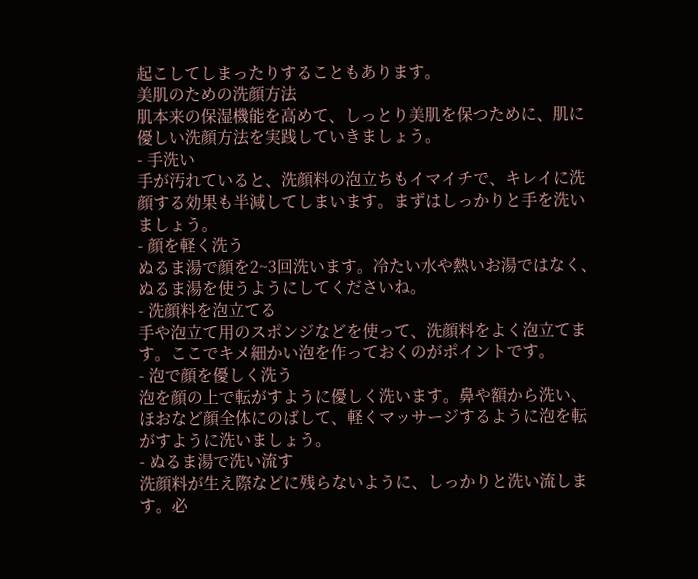起こしてしまったりすることもあります。
美肌のための洗顔方法
肌本来の保湿機能を高めて、しっとり美肌を保つために、肌に優しい洗顔方法を実践していきましょう。
- 手洗い
手が汚れていると、洗顔料の泡立ちもイマイチで、キレイに洗顔する効果も半減してしまいます。まずはしっかりと手を洗いましょう。
- 顔を軽く洗う
ぬるま湯で顔を2~3回洗います。冷たい水や熱いお湯ではなく、ぬるま湯を使うようにしてくださいね。
- 洗顔料を泡立てる
手や泡立て用のスポンジなどを使って、洗顔料をよく泡立てます。ここでキメ細かい泡を作っておくのがポイントです。
- 泡で顔を優しく洗う
泡を顔の上で転がすように優しく洗います。鼻や額から洗い、ほおなど顔全体にのばして、軽くマッサージするように泡を転がすように洗いましょう。
- ぬるま湯で洗い流す
洗顔料が生え際などに残らないように、しっかりと洗い流します。必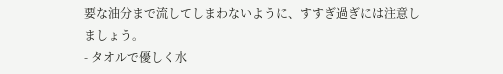要な油分まで流してしまわないように、すすぎ過ぎには注意しましょう。
- タオルで優しく水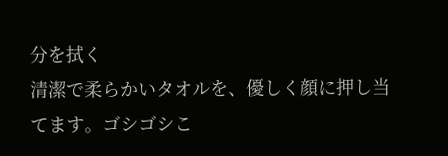分を拭く
清潔で柔らかいタオルを、優しく顔に押し当てます。ゴシゴシこ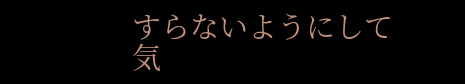すらないようにして気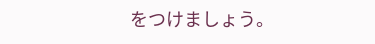をつけましょう。